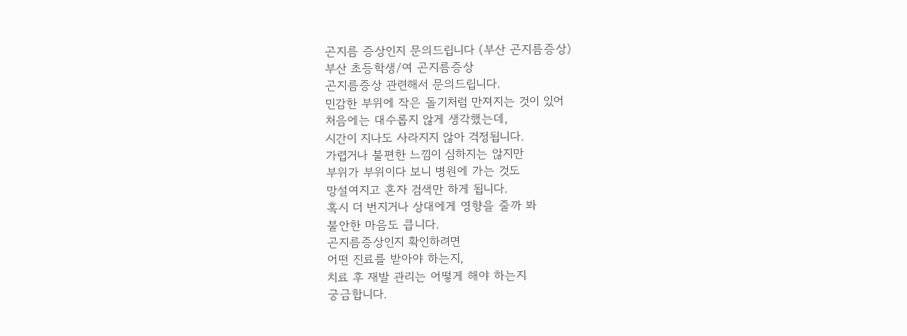곤지름 증상인지 문의드립니다 (부산 곤지름증상)
부산 초등학생/여 곤지름증상
곤지름증상 관련해서 문의드립니다.
민감한 부위에 작은 돌기처럼 만져지는 것이 있어
처음에는 대수롭지 않게 생각했는데,
시간이 지나도 사라지지 않아 걱정됩니다.
가렵거나 불편한 느낌이 심하지는 않지만
부위가 부위이다 보니 병원에 가는 것도
망설여지고 혼자 검색만 하게 됩니다.
혹시 더 번지거나 상대에게 영향을 줄까 봐
불안한 마음도 큽니다.
곤지름증상인지 확인하려면
어떤 진료를 받아야 하는지,
치료 후 재발 관리는 어떻게 해야 하는지
궁금합니다.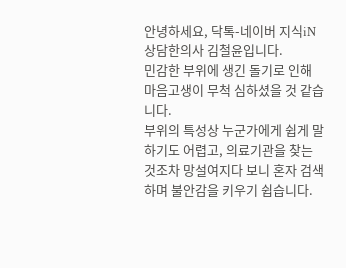안녕하세요, 닥톡-네이버 지식iN 상담한의사 김철윤입니다.
민감한 부위에 생긴 돌기로 인해 마음고생이 무척 심하셨을 것 같습니다.
부위의 특성상 누군가에게 쉽게 말하기도 어렵고, 의료기관을 찾는 것조차 망설여지다 보니 혼자 검색하며 불안감을 키우기 쉽습니다.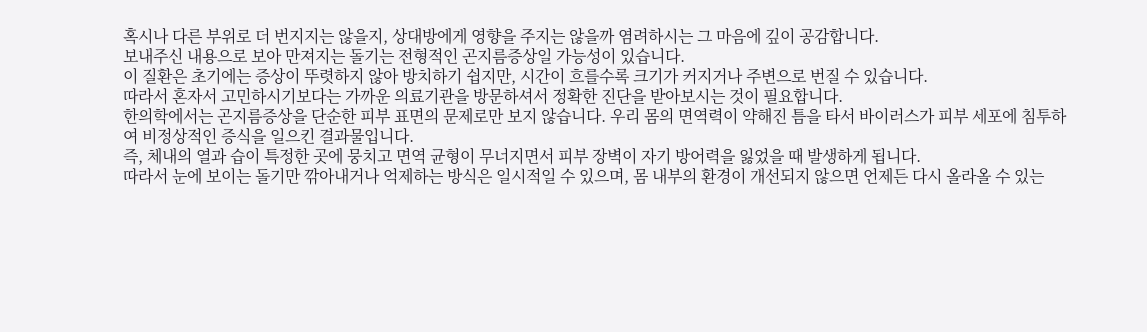혹시나 다른 부위로 더 번지지는 않을지, 상대방에게 영향을 주지는 않을까 염려하시는 그 마음에 깊이 공감합니다.
보내주신 내용으로 보아 만져지는 돌기는 전형적인 곤지름증상일 가능성이 있습니다.
이 질환은 초기에는 증상이 뚜렷하지 않아 방치하기 쉽지만, 시간이 흐를수록 크기가 커지거나 주변으로 번질 수 있습니다.
따라서 혼자서 고민하시기보다는 가까운 의료기관을 방문하셔서 정확한 진단을 받아보시는 것이 필요합니다.
한의학에서는 곤지름증상을 단순한 피부 표면의 문제로만 보지 않습니다. 우리 몸의 면역력이 약해진 틈을 타서 바이러스가 피부 세포에 침투하여 비정상적인 증식을 일으킨 결과물입니다.
즉, 체내의 열과 습이 특정한 곳에 뭉치고 면역 균형이 무너지면서 피부 장벽이 자기 방어력을 잃었을 때 발생하게 됩니다.
따라서 눈에 보이는 돌기만 깎아내거나 억제하는 방식은 일시적일 수 있으며, 몸 내부의 환경이 개선되지 않으면 언제든 다시 올라올 수 있는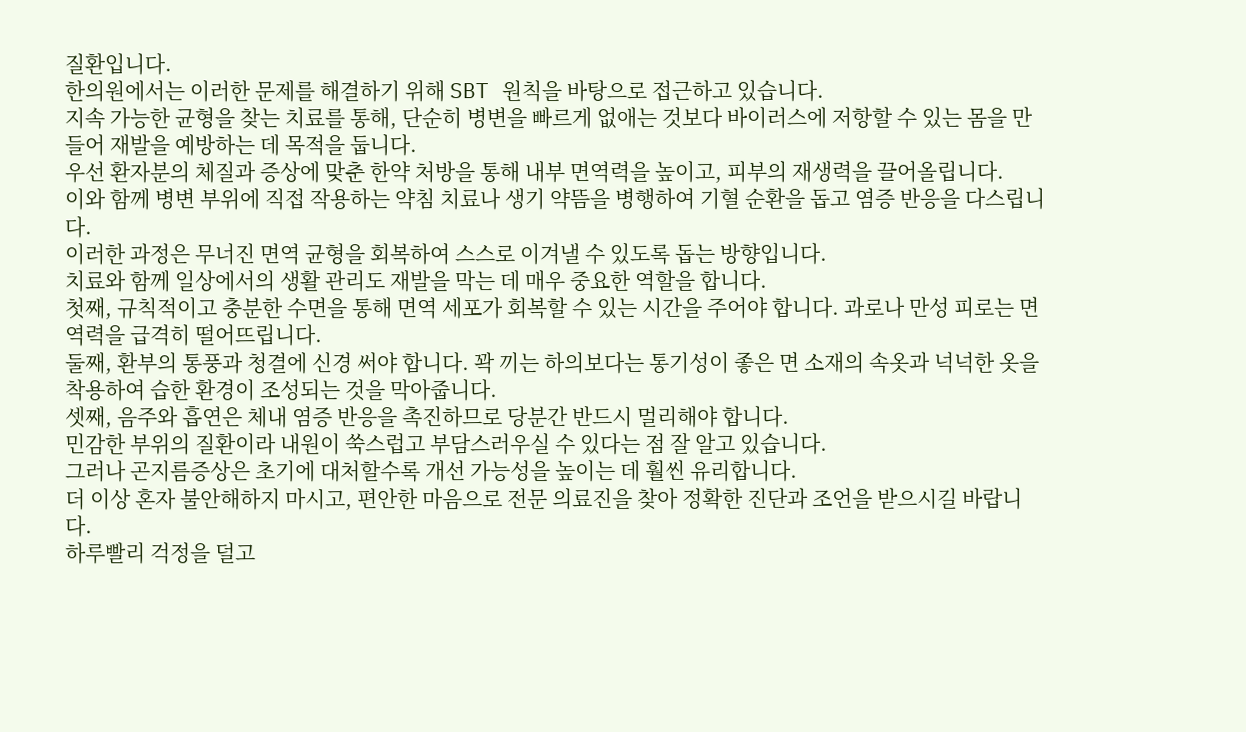질환입니다.
한의원에서는 이러한 문제를 해결하기 위해 SBT 원칙을 바탕으로 접근하고 있습니다.
지속 가능한 균형을 찾는 치료를 통해, 단순히 병변을 빠르게 없애는 것보다 바이러스에 저항할 수 있는 몸을 만들어 재발을 예방하는 데 목적을 둡니다.
우선 환자분의 체질과 증상에 맞춘 한약 처방을 통해 내부 면역력을 높이고, 피부의 재생력을 끌어올립니다.
이와 함께 병변 부위에 직접 작용하는 약침 치료나 생기 약뜸을 병행하여 기혈 순환을 돕고 염증 반응을 다스립니다.
이러한 과정은 무너진 면역 균형을 회복하여 스스로 이겨낼 수 있도록 돕는 방향입니다.
치료와 함께 일상에서의 생활 관리도 재발을 막는 데 매우 중요한 역할을 합니다.
첫째, 규칙적이고 충분한 수면을 통해 면역 세포가 회복할 수 있는 시간을 주어야 합니다. 과로나 만성 피로는 면역력을 급격히 떨어뜨립니다.
둘째, 환부의 통풍과 청결에 신경 써야 합니다. 꽉 끼는 하의보다는 통기성이 좋은 면 소재의 속옷과 넉넉한 옷을 착용하여 습한 환경이 조성되는 것을 막아줍니다.
셋째, 음주와 흡연은 체내 염증 반응을 촉진하므로 당분간 반드시 멀리해야 합니다.
민감한 부위의 질환이라 내원이 쑥스럽고 부담스러우실 수 있다는 점 잘 알고 있습니다.
그러나 곤지름증상은 초기에 대처할수록 개선 가능성을 높이는 데 훨씬 유리합니다.
더 이상 혼자 불안해하지 마시고, 편안한 마음으로 전문 의료진을 찾아 정확한 진단과 조언을 받으시길 바랍니다.
하루빨리 걱정을 덜고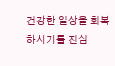건강한 일상을 회복하시기를 진심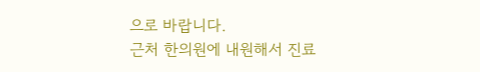으로 바랍니다.
근처 한의원에 내원해서 진료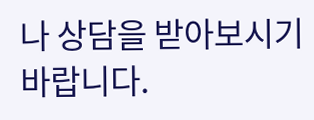나 상담을 받아보시기 바랍니다.